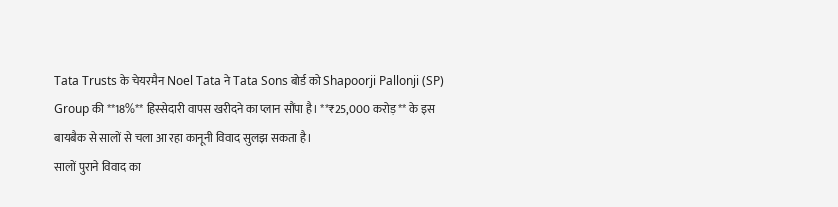Tata Trusts के चेयरमैन Noel Tata ने Tata Sons बोर्ड को Shapoorji Pallonji (SP) Group की **18%** हिस्सेदारी वापस खरीदने का प्लान सौंपा है। **₹25,000 करोड़** के इस बायबैक से सालों से चला आ रहा कानूनी विवाद सुलझ सकता है।
सालों पुराने विवाद का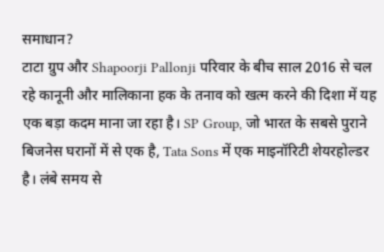समाधान?
टाटा ग्रुप और Shapoorji Pallonji परिवार के बीच साल 2016 से चल रहे कानूनी और मालिकाना हक के तनाव को खत्म करने की दिशा में यह एक बड़ा कदम माना जा रहा है। SP Group, जो भारत के सबसे पुराने बिजनेस घरानों में से एक है, Tata Sons में एक माइनॉरिटी शेयरहोल्डर है। लंबे समय से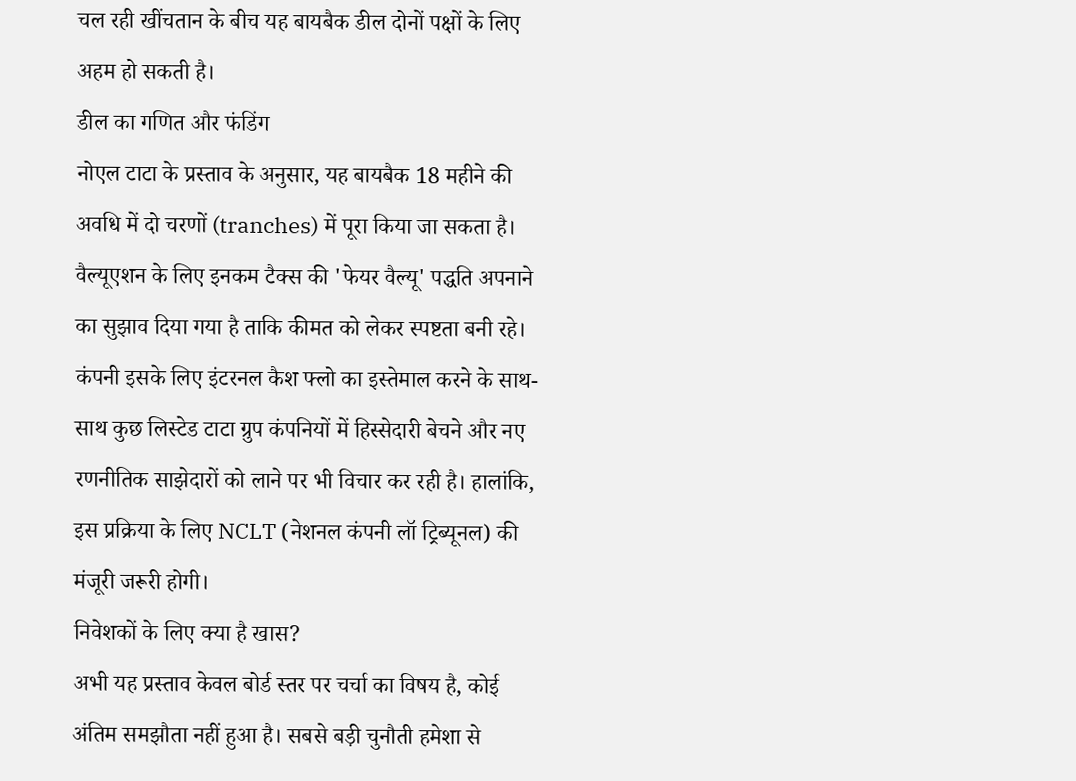चल रही खींचतान के बीच यह बायबैक डील दोनों पक्षों के लिए अहम हो सकती है।
डील का गणित और फंडिंग
नोएल टाटा के प्रस्ताव के अनुसार, यह बायबैक 18 महीने की अवधि में दो चरणों (tranches) में पूरा किया जा सकता है। वैल्यूएशन के लिए इनकम टैक्स की 'फेयर वैल्यू' पद्धति अपनाने का सुझाव दिया गया है ताकि कीमत को लेकर स्पष्टता बनी रहे। कंपनी इसके लिए इंटरनल कैश फ्लो का इस्तेमाल करने के साथ-साथ कुछ लिस्टेड टाटा ग्रुप कंपनियों में हिस्सेदारी बेचने और नए रणनीतिक साझेदारों को लाने पर भी विचार कर रही है। हालांकि, इस प्रक्रिया के लिए NCLT (नेशनल कंपनी लॉ ट्रिब्यूनल) की मंजूरी जरूरी होगी।
निवेशकों के लिए क्या है खास?
अभी यह प्रस्ताव केवल बोर्ड स्तर पर चर्चा का विषय है, कोई अंतिम समझौता नहीं हुआ है। सबसे बड़ी चुनौती हमेशा से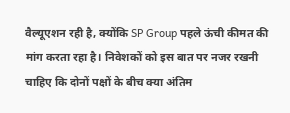वैल्यूएशन रही है, क्योंकि SP Group पहले ऊंची कीमत की मांग करता रहा है। निवेशकों को इस बात पर नजर रखनी चाहिए कि दोनों पक्षों के बीच क्या अंतिम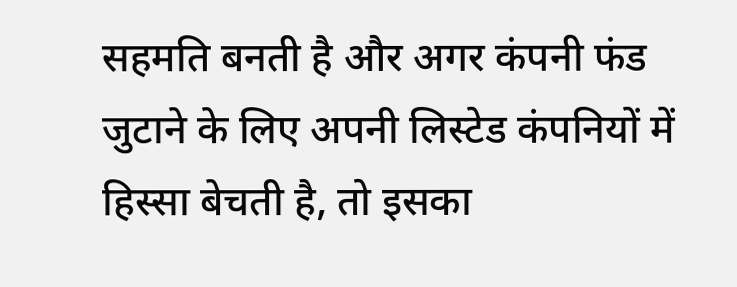सहमति बनती है और अगर कंपनी फंड जुटाने के लिए अपनी लिस्टेड कंपनियों में हिस्सा बेचती है, तो इसका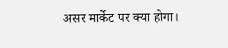असर मार्केट पर क्या होगा।